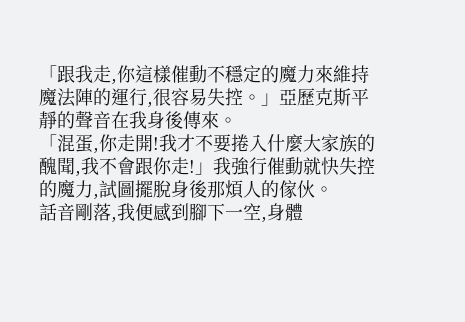「跟我走,你這樣催動不穩定的魔力來維持魔法陣的運行,很容易失控。」亞歷克斯平靜的聲音在我身後傳來。
「混蛋,你走開!我才不要捲入什麼大家族的醜聞,我不會跟你走!」我強行催動就快失控的魔力,試圖擺脫身後那煩人的傢伙。
話音剛落,我便感到腳下一空,身體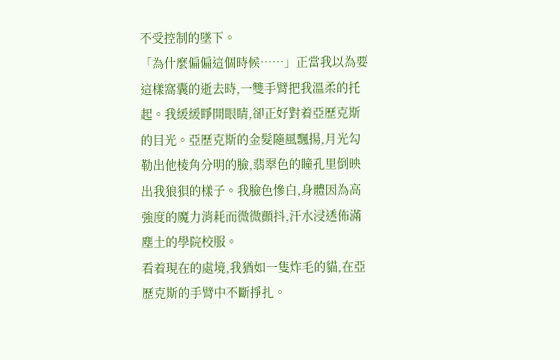不受控制的墜下。
「為什麼偏偏這個時候……」正當我以為要這樣窩囊的逝去時,一雙手臂把我溫柔的托起。我緩緩睜開眼睛,卻正好對着亞歷克斯的目光。亞歷克斯的金髮隨風飄揚,月光勾勒出他棱角分明的臉,翡翠色的瞳孔里倒映出我狼狽的樣子。我臉色慘白,身體因為高強度的魔力消耗而微微顫抖,汗水浸透佈滿塵土的學院校服。
看着現在的處境,我猶如一隻炸毛的貓,在亞歷克斯的手臂中不斷掙扎。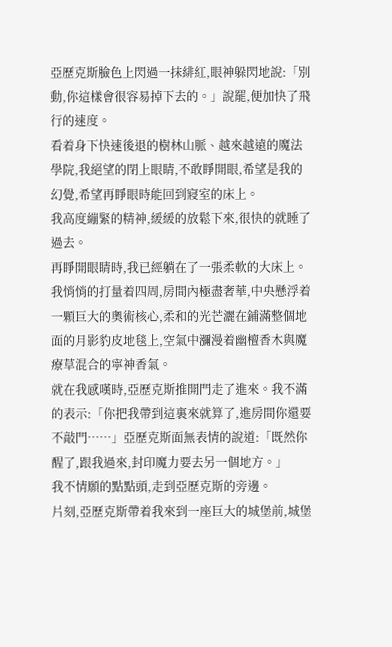亞歷克斯臉色上閃過一抹緋紅,眼神躲閃地說:「別動,你這樣會很容易掉下去的。」說罷,便加快了飛行的速度。
看着身下快速後退的樹林山脈、越來越遠的魔法學院,我絕望的閉上眼睛,不敢睜開眼,希望是我的幻覺,希望再睜眼時能回到寢室的床上。
我高度繃緊的精神,緩緩的放鬆下來,很快的就睡了過去。
再睜開眼睛時,我已經躺在了一張柔軟的大床上。我悄悄的打量着四周,房間內極盡奢華,中央懸浮着一顆巨大的奧術核心,柔和的光芒灑在鋪滿整個地面的月影豹皮地毯上,空氣中瀰漫着幽檀香木與魔療草混合的寜神香氣。
就在我感嘆時,亞歷克斯推開門走了進來。我不滿的表示:「你把我帶到這裏來就算了,進房間你還要不敲門……」亞歷克斯面無表情的說道:「既然你醒了,跟我過來,封印魔力要去另一個地方。」
我不情願的點點頭,走到亞歷克斯的旁邊。
片刻,亞歷克斯帶着我來到一座巨大的城堡前,城堡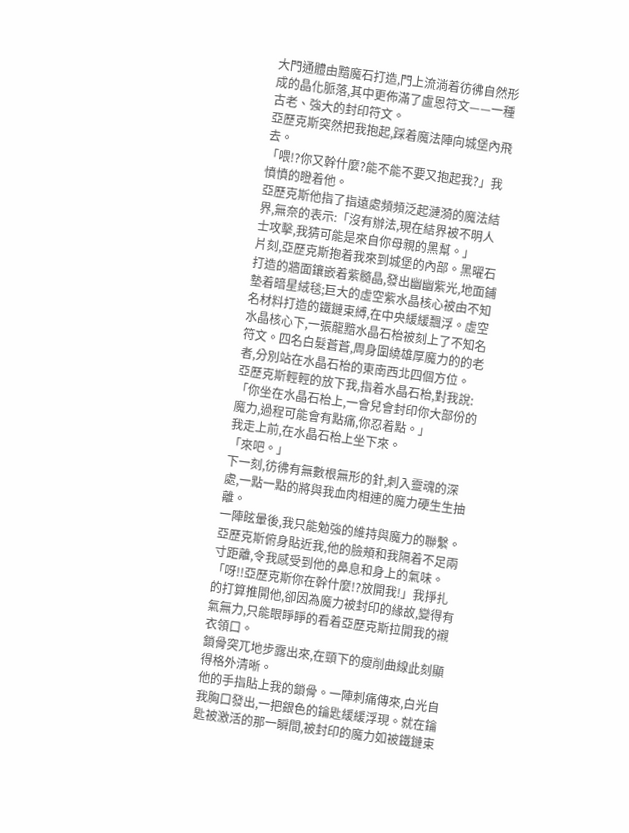大門通體由黯魔石打造,門上流淌着彷彿自然形成的晶化脈落,其中更佈滿了盧恩符文——一種古老、強大的封印符文。
亞歷克斯突然把我抱起,踩着魔法陣向城堡內飛去。
「喂!?你又幹什麼?能不能不要又抱起我?」我憤憤的瞪着他。
亞歷克斯他指了指遠處頻頻泛起漣漪的魔法結界,無奈的表示:「沒有辦法,現在結界被不明人士攻擊,我猜可能是來自你母親的黑幫。」
片刻,亞歷克斯抱着我來到城堡的內部。黑曜石打造的牆面鑲嵌着紫髓晶,發出幽幽紫光,地面鋪墊着暗星絨毯;巨大的虛空紫水晶核心被由不知名材料打造的鐵鏈束縛,在中央緩緩飄浮。虛空水晶核心下,一張龍黯水晶石枱被刻上了不知名符文。四名白髮蒼蒼,周身圍繞雄厚魔力的的老者,分別站在水晶石枱的東南西北四個方位。
亞歷克斯輕輕的放下我,指着水晶石枱,對我說:「你坐在水晶石枱上,一會兒會封印你大部份的魔力,過程可能會有點痛,你忍着點。」
我走上前,在水晶石枱上坐下來。
「來吧。」
下一刻,彷彿有無數根無形的針,刺入靈魂的深處,一點一點的將與我血肉相連的魔力硬生生抽離。
一陣眩暈後,我只能勉強的維持與魔力的聯繫。
亞歷克斯俯身貼近我,他的臉頰和我隔着不足兩寸距離,令我感受到他的鼻息和身上的氣味。
「呀!!亞歷克斯你在幹什麼!?放開我!」我掙扎的打算推開他,卻因為魔力被封印的緣故,變得有氣無力,只能眼睜睜的看着亞歷克斯拉開我的襯衣領口。
鎖骨突兀地步露出來,在頸下的瘦削曲線此刻顯得格外清晰。
他的手指貼上我的鎖骨。一陣刺痛傳來,白光自我胸口發出,一把銀色的鑰匙緩緩浮現。就在鑰匙被激活的那一瞬間,被封印的魔力如被鐵鏈束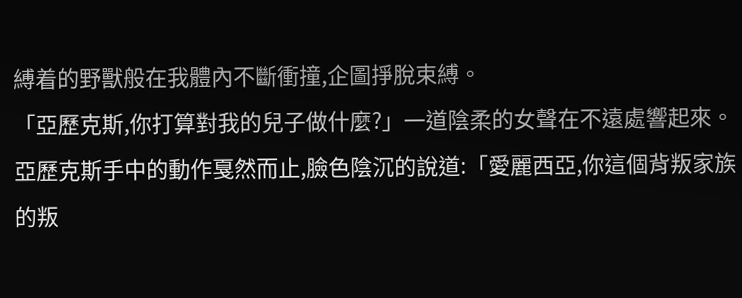縛着的野獸般在我體內不斷衝撞,企圖掙脫束縛。
「亞歷克斯,你打算對我的兒子做什麼?」一道陰柔的女聲在不遠處響起來。
亞歷克斯手中的動作戛然而止,臉色陰沉的說道:「愛麗西亞,你這個背叛家族的叛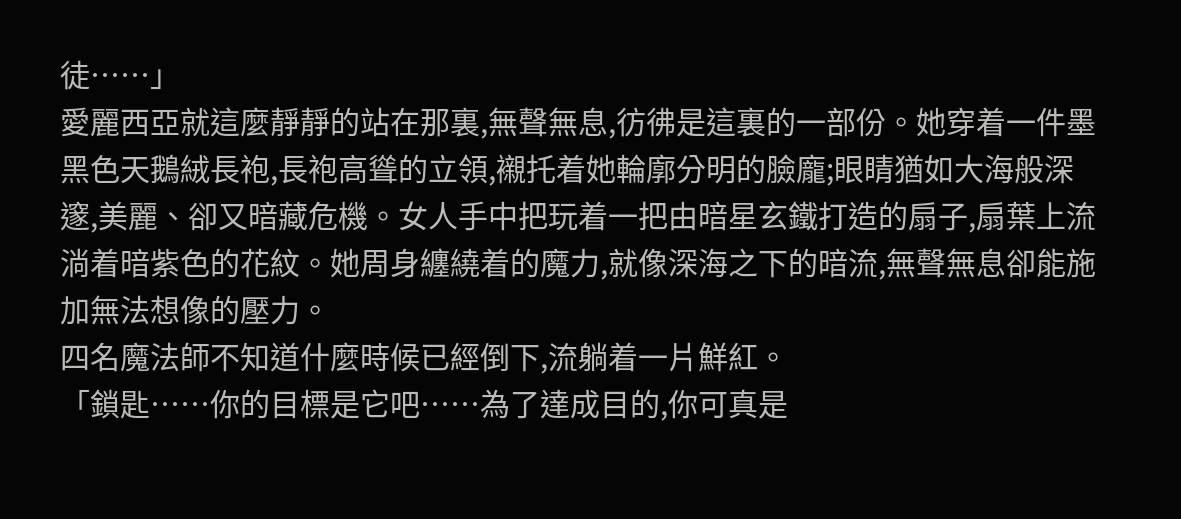徒……」
愛麗西亞就這麼靜靜的站在那裏,無聲無息,彷彿是這裏的一部份。她穿着一件墨黑色天鵝絨長袍,長袍高聳的立領,襯托着她輪廓分明的臉龐;眼睛猶如大海般深邃,美麗、卻又暗藏危機。女人手中把玩着一把由暗星玄鐵打造的扇子,扇葉上流淌着暗紫色的花紋。她周身纏繞着的魔力,就像深海之下的暗流,無聲無息卻能施加無法想像的壓力。
四名魔法師不知道什麼時候已經倒下,流躺着一片鮮紅。
「鎖匙……你的目標是它吧……為了達成目的,你可真是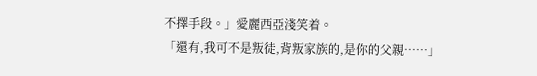不擇手段。」愛麗西亞淺笑着。
「還有,我可不是叛徒,背叛家族的,是你的父親……」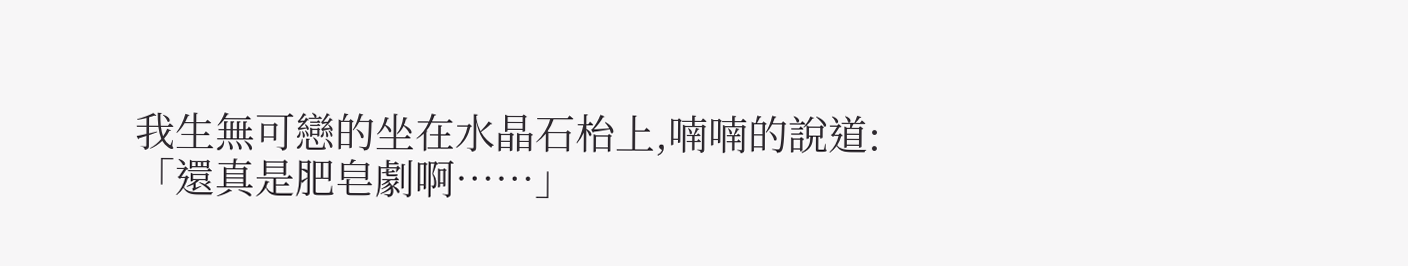我生無可戀的坐在水晶石枱上,喃喃的說道:「還真是肥皂劇啊……」